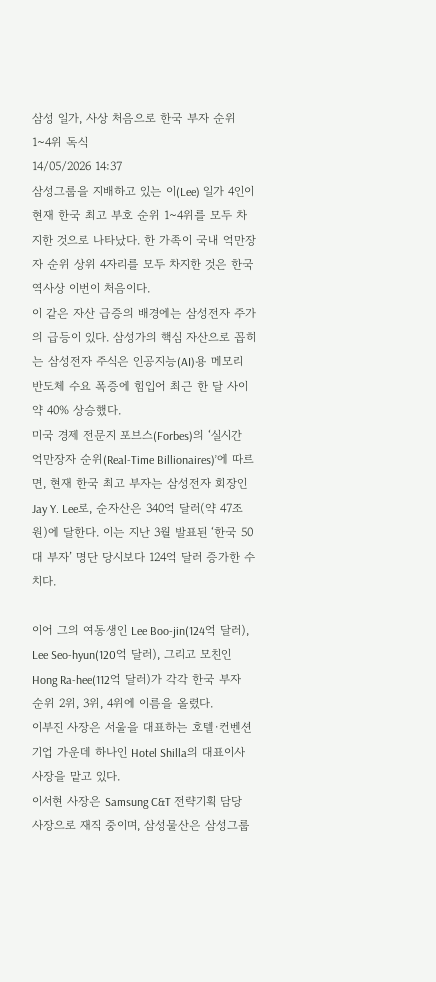삼성 일가, 사상 처음으로 한국 부자 순위 1~4위 독식
14/05/2026 14:37
삼성그룹을 지배하고 있는 이(Lee) 일가 4인이 현재 한국 최고 부호 순위 1~4위를 모두 차지한 것으로 나타났다. 한 가족이 국내 억만장자 순위 상위 4자리를 모두 차지한 것은 한국 역사상 이번이 처음이다.
이 같은 자산 급증의 배경에는 삼성전자 주가의 급등이 있다. 삼성가의 핵심 자산으로 꼽히는 삼성전자 주식은 인공지능(AI)용 메모리 반도체 수요 폭증에 힘입어 최근 한 달 사이 약 40% 상승했다.
미국 경제 전문지 포브스(Forbes)의 ‘실시간 억만장자 순위(Real-Time Billionaires)’에 따르면, 현재 한국 최고 부자는 삼성전자 회장인 Jay Y. Lee로, 순자산은 340억 달러(약 47조 원)에 달한다. 이는 지난 3월 발표된 ‘한국 50대 부자’ 명단 당시보다 124억 달러 증가한 수치다.

이어 그의 여동생인 Lee Boo-jin(124억 달러), Lee Seo-hyun(120억 달러), 그리고 모친인 Hong Ra-hee(112억 달러)가 각각 한국 부자 순위 2위, 3위, 4위에 이름을 올렸다.
이부진 사장은 서울을 대표하는 호텔·컨벤션 기업 가운데 하나인 Hotel Shilla의 대표이사 사장을 맡고 있다.
이서현 사장은 Samsung C&T 전략기획 담당 사장으로 재직 중이며, 삼성물산은 삼성그룹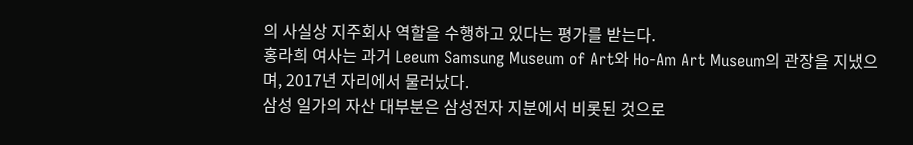의 사실상 지주회사 역할을 수행하고 있다는 평가를 받는다.
홍라희 여사는 과거 Leeum Samsung Museum of Art와 Ho-Am Art Museum의 관장을 지냈으며, 2017년 자리에서 물러났다.
삼성 일가의 자산 대부분은 삼성전자 지분에서 비롯된 것으로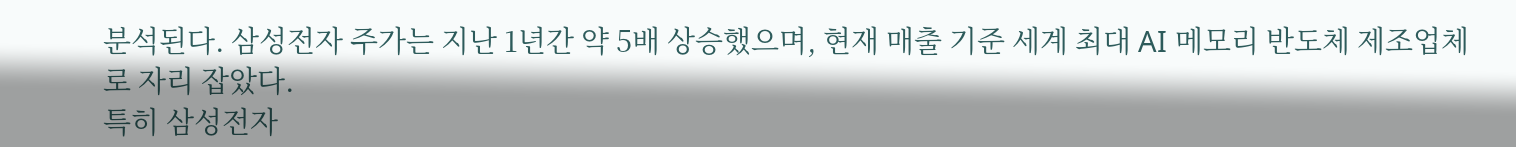분석된다. 삼성전자 주가는 지난 1년간 약 5배 상승했으며, 현재 매출 기준 세계 최대 AI 메모리 반도체 제조업체로 자리 잡았다.
특히 삼성전자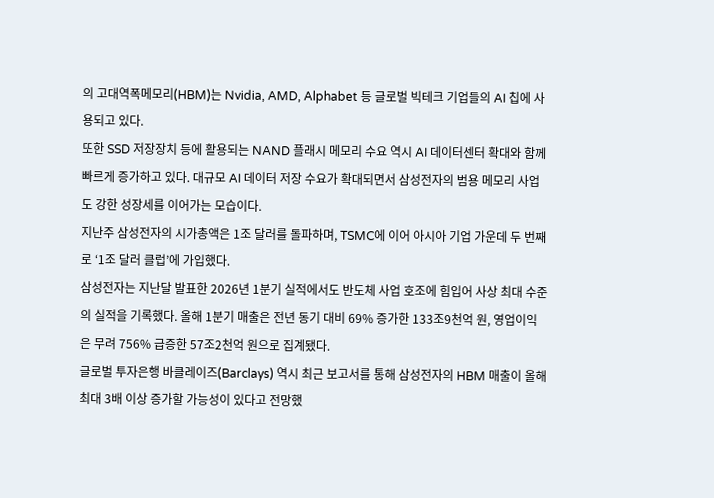의 고대역폭메모리(HBM)는 Nvidia, AMD, Alphabet 등 글로벌 빅테크 기업들의 AI 칩에 사용되고 있다.
또한 SSD 저장장치 등에 활용되는 NAND 플래시 메모리 수요 역시 AI 데이터센터 확대와 함께 빠르게 증가하고 있다. 대규모 AI 데이터 저장 수요가 확대되면서 삼성전자의 범용 메모리 사업도 강한 성장세를 이어가는 모습이다.
지난주 삼성전자의 시가총액은 1조 달러를 돌파하며, TSMC에 이어 아시아 기업 가운데 두 번째로 ‘1조 달러 클럽’에 가입했다.
삼성전자는 지난달 발표한 2026년 1분기 실적에서도 반도체 사업 호조에 힘입어 사상 최대 수준의 실적을 기록했다. 올해 1분기 매출은 전년 동기 대비 69% 증가한 133조9천억 원, 영업이익은 무려 756% 급증한 57조2천억 원으로 집계됐다.
글로벌 투자은행 바클레이즈(Barclays) 역시 최근 보고서를 통해 삼성전자의 HBM 매출이 올해 최대 3배 이상 증가할 가능성이 있다고 전망했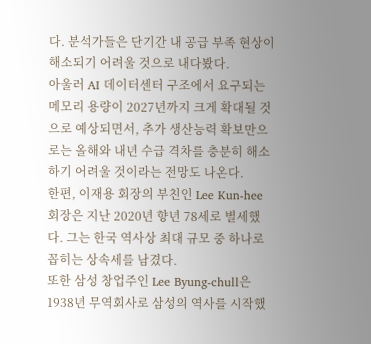다. 분석가들은 단기간 내 공급 부족 현상이 해소되기 어려울 것으로 내다봤다.
아울러 AI 데이터센터 구조에서 요구되는 메모리 용량이 2027년까지 크게 확대될 것으로 예상되면서, 추가 생산능력 확보만으로는 올해와 내년 수급 격차를 충분히 해소하기 어려울 것이라는 전망도 나온다.
한편, 이재용 회장의 부친인 Lee Kun-hee 회장은 지난 2020년 향년 78세로 별세했다. 그는 한국 역사상 최대 규모 중 하나로 꼽히는 상속세를 남겼다.
또한 삼성 창업주인 Lee Byung-chull은 1938년 무역회사로 삼성의 역사를 시작했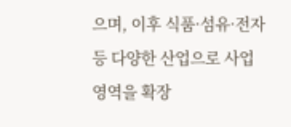으며, 이후 식품·섬유·전자 등 다양한 산업으로 사업 영역을 확장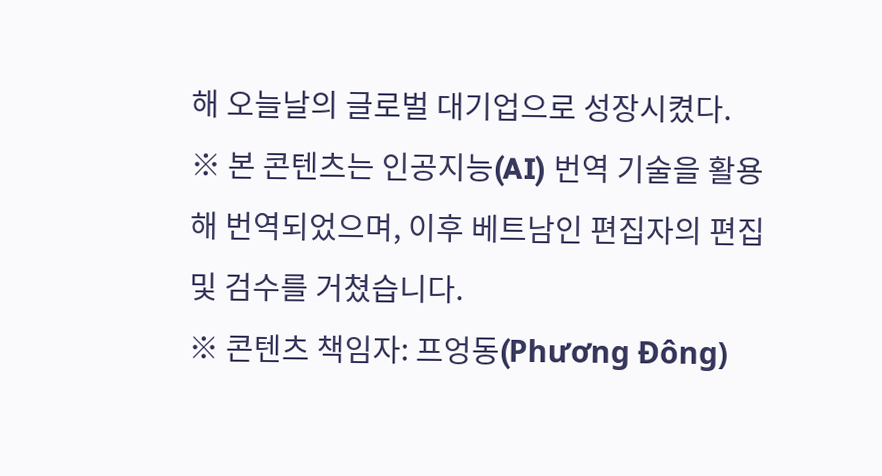해 오늘날의 글로벌 대기업으로 성장시켰다.
※ 본 콘텐츠는 인공지능(AI) 번역 기술을 활용해 번역되었으며, 이후 베트남인 편집자의 편집 및 검수를 거쳤습니다.
※ 콘텐츠 책임자: 프엉동(Phương Đông)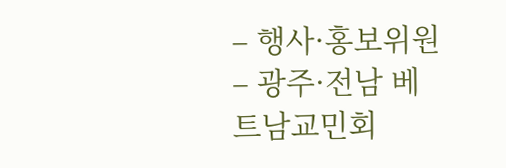– 행사·홍보위원 – 광주·전남 베트남교민회